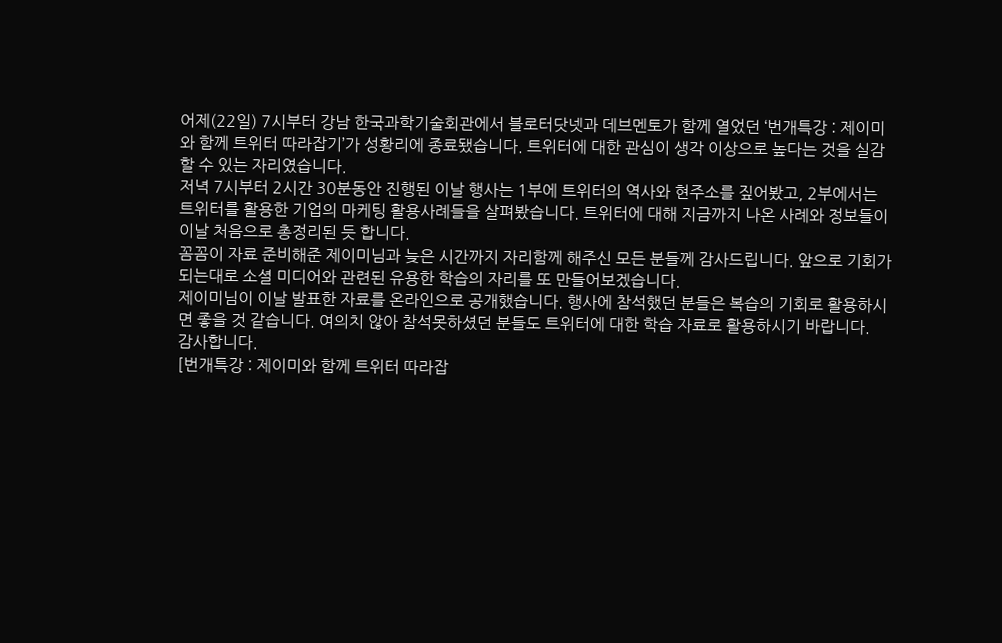어제(22일) 7시부터 강남 한국과학기술회관에서 블로터닷넷과 데브멘토가 함께 열었던 ‘번개특강 : 제이미와 함께 트위터 따라잡기’가 성황리에 종료됐습니다. 트위터에 대한 관심이 생각 이상으로 높다는 것을 실감할 수 있는 자리였습니다.
저녁 7시부터 2시간 30분동안 진행된 이날 행사는 1부에 트위터의 역사와 현주소를 짚어봤고, 2부에서는 트위터를 활용한 기업의 마케팅 활용사례들을 살펴봤습니다. 트위터에 대해 지금까지 나온 사례와 정보들이 이날 처음으로 총정리된 듯 합니다.
꼼꼼이 자료 준비해준 제이미님과 늦은 시간까지 자리함께 해주신 모든 분들께 감사드립니다. 앞으로 기회가 되는대로 소셜 미디어와 관련된 유용한 학습의 자리를 또 만들어보겠습니다.
제이미님이 이날 발표한 자료를 온라인으로 공개했습니다. 행사에 참석했던 분들은 복습의 기회로 활용하시면 좋을 것 같습니다. 여의치 않아 참석못하셨던 분들도 트위터에 대한 학습 자료로 활용하시기 바랍니다.
감사합니다.
[번개특강 : 제이미와 함께 트위터 따라잡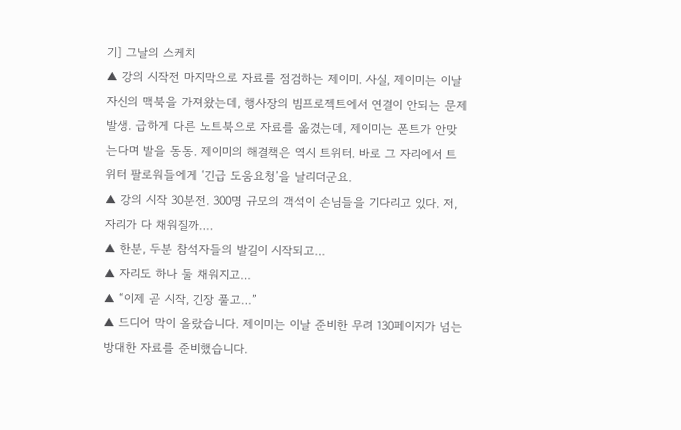기] 그날의 스케치
▲ 강의 시작전 마지막으로 자료를 점검하는 제이미. 사실, 제이미는 이날 자신의 맥북을 가져왔는데, 행사장의 빔프로젝트에서 연결이 안되는 문제 발생. 급하게 다른 노트북으로 자료를 옮겼는데, 제이미는 폰트가 안맞는다며 발을 동동. 제이미의 해결책은 역시 트위터. 바로 그 자리에서 트위터 팔로워들에게 ‘긴급 도움요청’을 날리더군요.
▲ 강의 시작 30분전. 300명 규모의 객석이 손님들을 기다리고 있다. 저, 자리가 다 채워질까….
▲ 한분, 두분 참석자들의 발길이 시작되고…
▲ 자리도 하나 둘 채워지고…
▲ “이제 곧 시작, 긴장 풀고…”
▲ 드디어 막이 올랐습니다. 제이미는 이날 준비한 무려 130페이지가 넘는 방대한 자료를 준비했습니다.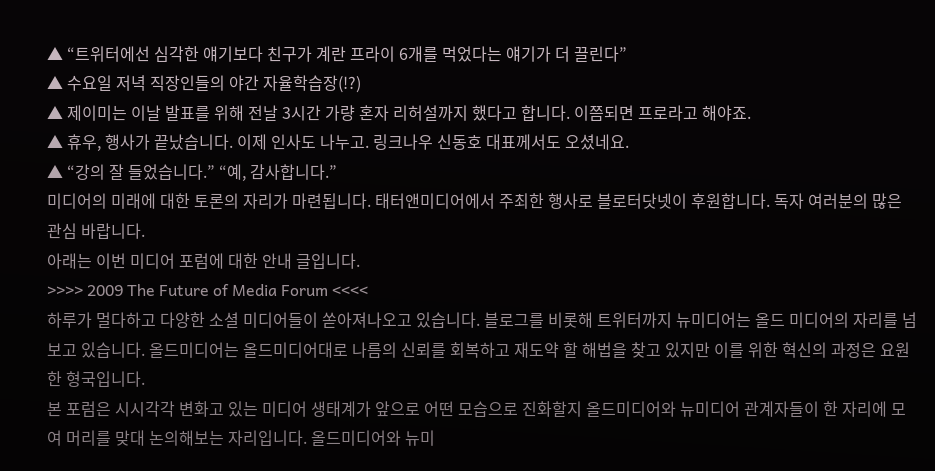▲ “트위터에선 심각한 얘기보다 친구가 계란 프라이 6개를 먹었다는 얘기가 더 끌린다”
▲ 수요일 저녁 직장인들의 야간 자율학습장(!?)
▲ 제이미는 이날 발표를 위해 전날 3시간 가량 혼자 리허설까지 했다고 합니다. 이쯤되면 프로라고 해야죠.
▲ 휴우, 행사가 끝났습니다. 이제 인사도 나누고. 링크나우 신동호 대표께서도 오셨네요.
▲ “강의 잘 들었습니다.” “예, 감사합니다.”
미디어의 미래에 대한 토론의 자리가 마련됩니다. 태터앤미디어에서 주최한 행사로 블로터닷넷이 후원합니다. 독자 여러분의 많은 관심 바랍니다.
아래는 이번 미디어 포럼에 대한 안내 글입니다.
>>>> 2009 The Future of Media Forum <<<<
하루가 멀다하고 다양한 소셜 미디어들이 쏟아져나오고 있습니다. 블로그를 비롯해 트위터까지 뉴미디어는 올드 미디어의 자리를 넘보고 있습니다. 올드미디어는 올드미디어대로 나름의 신뢰를 회복하고 재도약 할 해법을 찾고 있지만 이를 위한 혁신의 과정은 요원한 형국입니다.
본 포럼은 시시각각 변화고 있는 미디어 생태계가 앞으로 어떤 모습으로 진화할지 올드미디어와 뉴미디어 관계자들이 한 자리에 모여 머리를 맞대 논의해보는 자리입니다. 올드미디어와 뉴미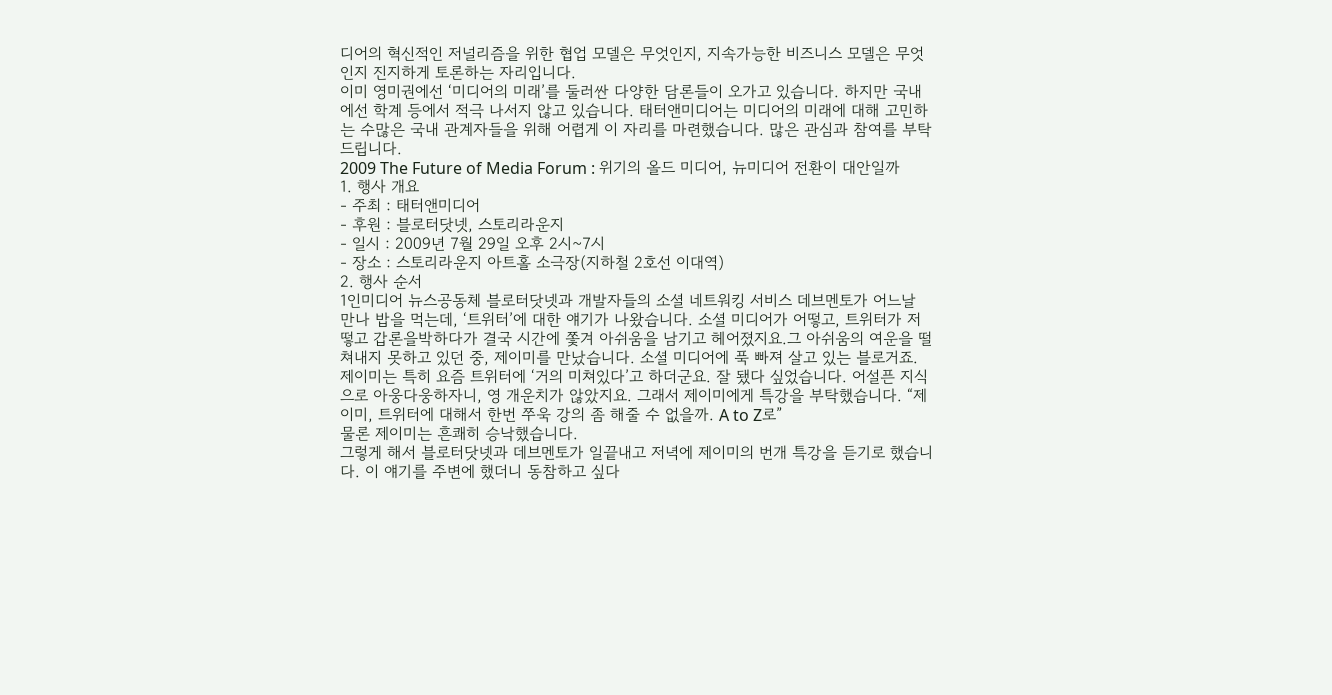디어의 혁신적인 저널리즘을 위한 협업 모델은 무엇인지, 지속가능한 비즈니스 모델은 무엇인지 진지하게 토론하는 자리입니다.
이미 영미권에선 ‘미디어의 미래’를 둘러싼 다양한 담론들이 오가고 있습니다. 하지만 국내에선 학계 등에서 적극 나서지 않고 있습니다. 태터앤미디어는 미디어의 미래에 대해 고민하는 수많은 국내 관계자들을 위해 어렵게 이 자리를 마련했습니다. 많은 관심과 참여를 부탁드립니다.
2009 The Future of Media Forum : 위기의 올드 미디어, 뉴미디어 전환이 대안일까
1. 행사 개요
- 주최 : 태터앤미디어
- 후원 : 블로터닷넷, 스토리라운지
- 일시 : 2009년 7월 29일 오후 2시~7시
- 장소 : 스토리라운지 아트홀 소극장(지하철 2호선 이대역)
2. 행사 순서
1인미디어 뉴스공동체 블로터닷넷과 개발자들의 소셜 네트워킹 서비스 데브멘토가 어느날 만나 밥을 먹는데, ‘트위터’에 대한 얘기가 나왔습니다. 소셜 미디어가 어떻고, 트위터가 저떻고 갑론을박하다가 결국 시간에 쫓겨 아쉬움을 남기고 헤어졌지요.그 아쉬움의 여운을 떨쳐내지 못하고 있던 중, 제이미를 만났습니다. 소셜 미디어에 푹 빠져 살고 있는 블로거죠. 제이미는 특히 요즘 트위터에 ‘거의 미쳐있다’고 하더군요. 잘 됐다 싶었습니다. 어설픈 지식으로 아웅다웅하자니, 영 개운치가 않았지요. 그래서 제이미에게 특강을 부탁했습니다. “제이미, 트위터에 대해서 한번 쭈욱 강의 좀 해줄 수 없을까. A to Z로”
물론 제이미는 흔쾌히 승낙했습니다.
그렇게 해서 블로터닷넷과 데브멘토가 일끝내고 저녁에 제이미의 번개 특강을 듣기로 했습니다. 이 얘기를 주변에 했더니 동참하고 싶다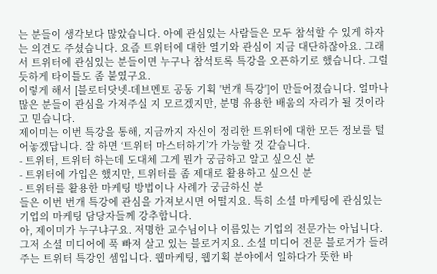는 분들이 생각보다 많았습니다. 아예 관심있는 사람들은 모두 참석할 수 있게 하자는 의견도 주셨습니다. 요즘 트위터에 대한 열기와 관심이 지금 대단하잖아요. 그래서 트위터에 관심있는 분들이면 누구나 참석토록 특강을 오픈하기로 했습니다. 그럴듯하게 타이틀도 좀 붙였구요.
이렇게 해서 [블로터닷넷-데브멘토 공동 기획 '번개 특강']이 만들어졌습니다. 얼마나 많은 분들이 관심을 가져주실 지 모르겠지만, 분명 유용한 배움의 자리가 될 것이라고 믿습니다.
제이미는 이번 특강을 통해, 지금까지 자신이 정리한 트위터에 대한 모든 정보를 털어놓겠답니다. 잘 하면 ‘트위터 마스터하기’가 가능할 것 같습니다.
- 트위터, 트위터 하는데 도대체 그게 뭔가 궁금하고 알고 싶으신 분
- 트위터에 가입은 했지만, 트위터를 좀 제대로 활용하고 싶으신 분
- 트위터를 활용한 마케팅 방법이나 사례가 궁금하신 분
들은 이번 번개 특강에 관심을 가져보시면 어떨지요. 특히 소셜 마케팅에 관심있는 기업의 마케팅 담당자들께 강추합니다.
아, 제이미가 누구냐구요. 저명한 교수님이나 이름있는 기업의 전문가는 아닙니다. 그저 소셜 미디어에 푹 빠져 살고 있는 블로거지요. 소셜 미디어 전문 블로거가 들려주는 트위터 특강인 셈입니다. 웹마케팅, 웹기획 분야에서 일하다가 뜻한 바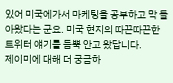있어 미국에가서 마케팅을 공부하고 막 돌아왔다는 군요. 미국 현지의 따끈따끈한 트위터 얘기를 듬뿍 안고 왔답니다.
제이미에 대해 더 궁금하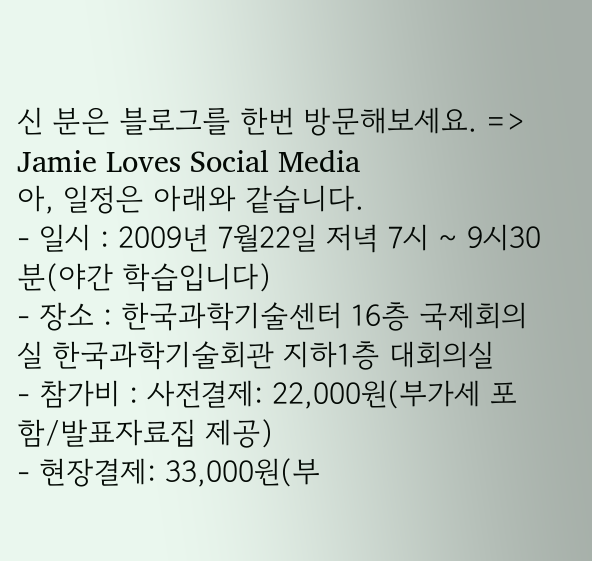신 분은 블로그를 한번 방문해보세요. => Jamie Loves Social Media
아, 일정은 아래와 같습니다.
- 일시 : 2009년 7월22일 저녁 7시 ~ 9시30분(야간 학습입니다)
- 장소 : 한국과학기술센터 16층 국제회의실 한국과학기술회관 지하1층 대회의실
- 참가비 : 사전결제: 22,000원(부가세 포함/발표자료집 제공)
- 현장결제: 33,000원(부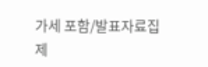가세 포함/발표자료집 제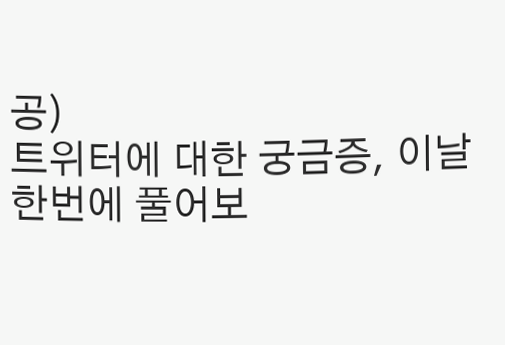공)
트위터에 대한 궁금증, 이날 한번에 풀어보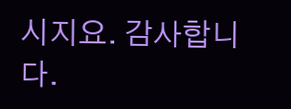시지요. 감사합니다.